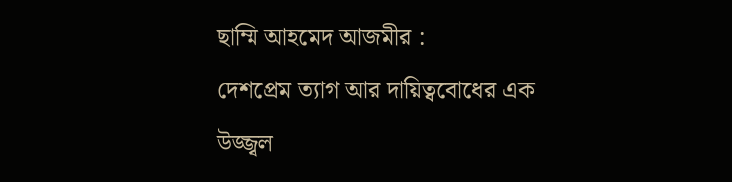ছাম্মি আহমেদ আজমীর :
দেশপ্রেম ত্যাগ আর দায়িত্ববোধের এক উজ্জ্বল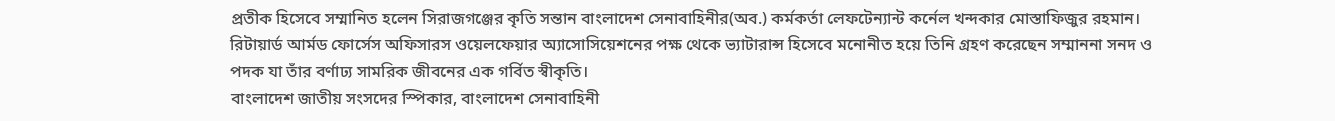প্রতীক হিসেবে সম্মানিত হলেন সিরাজগঞ্জের কৃতি সন্তান বাংলাদেশ সেনাবাহিনীর(অব.) কর্মকর্তা লেফটেন্যান্ট কর্নেল খন্দকার মোস্তাফিজুর রহমান। রিটায়ার্ড আর্মড ফোর্সেস অফিসারস ওয়েলফেয়ার অ্যাসোসিয়েশনের পক্ষ থেকে ভ্যাটারান্স হিসেবে মনোনীত হয়ে তিনি গ্রহণ করেছেন সম্মাননা সনদ ও পদক যা তাঁর বর্ণাঢ্য সামরিক জীবনের এক গর্বিত স্বীকৃতি।
বাংলাদেশ জাতীয় সংসদের স্পিকার, বাংলাদেশ সেনাবাহিনী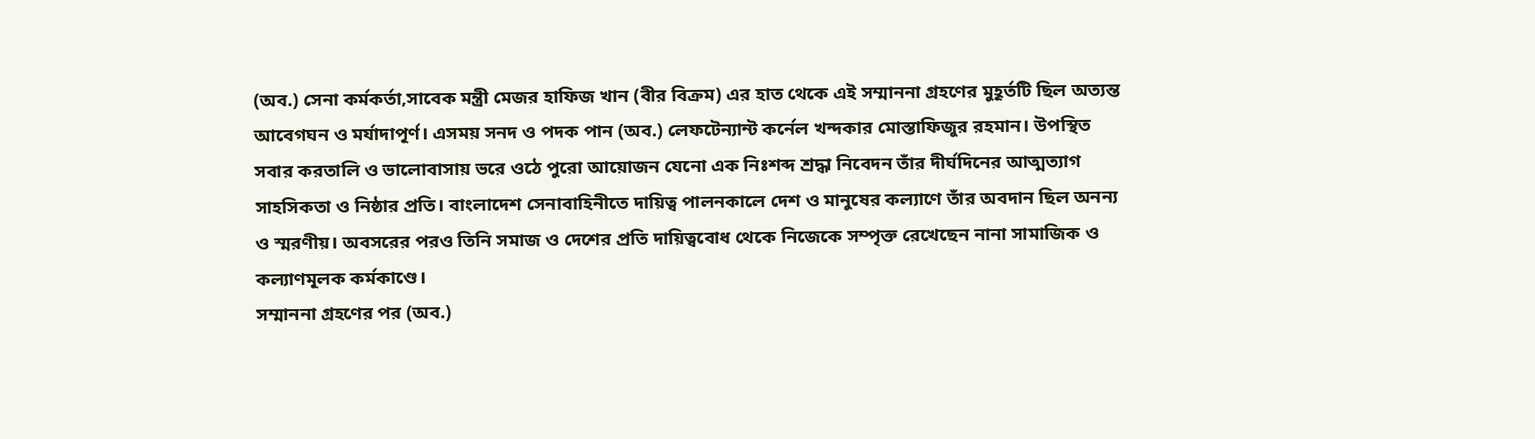(অব.) সেনা কর্মকর্তা,সাবেক মন্ত্রী মেজর হাফিজ খান (বীর বিক্রম) এর হাত থেকে এই সম্মাননা গ্রহণের মুহূর্তটি ছিল অত্যন্ত আবেগঘন ও মর্যাদাপূর্ণ। এসময় সনদ ও পদক পান (অব.) লেফটেন্যান্ট কর্নেল খন্দকার মোস্তাফিজুর রহমান। উপস্থিত সবার করতালি ও ভালোবাসায় ভরে ওঠে পুরো আয়োজন যেনো এক নিঃশব্দ শ্রদ্ধা নিবেদন তাঁর দীর্ঘদিনের আত্মত্যাগ সাহসিকতা ও নিষ্ঠার প্রতি। বাংলাদেশ সেনাবাহিনীতে দায়িত্ব পালনকালে দেশ ও মানুষের কল্যাণে তাঁর অবদান ছিল অনন্য ও স্মরণীয়। অবসরের পরও তিনি সমাজ ও দেশের প্রতি দায়িত্ববোধ থেকে নিজেকে সম্পৃক্ত রেখেছেন নানা সামাজিক ও কল্যাণমূলক কর্মকাণ্ডে।
সম্মাননা গ্রহণের পর (অব.)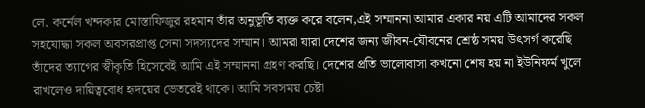লে. কর্নেল খন্দকার মোস্তাফিজুর রহমান তাঁর অনুভূতি ব্যক্ত করে বলেন,এই সম্মাননা আমার একার নয় এটি আমাদের সকল সহযোদ্ধা সকল অবসরপ্রাপ্ত সেনা সদস্যদের সম্মান। আমরা যারা দেশের জন্য জীবন-যৌবনের শ্রেষ্ঠ সময় উৎসর্গ করেছি তাঁদের ত্যাগের স্বীকৃতি হিসেবেই আমি এই সম্মাননা গ্রহণ করছি। দেশের প্রতি ভালোবাসা কখনো শেষ হয় না ইউনিফর্ম খুলে রাখলেও দায়িত্ববোধ হৃদয়ের ভেতরেই থাকে। আমি সবসময় চেষ্টা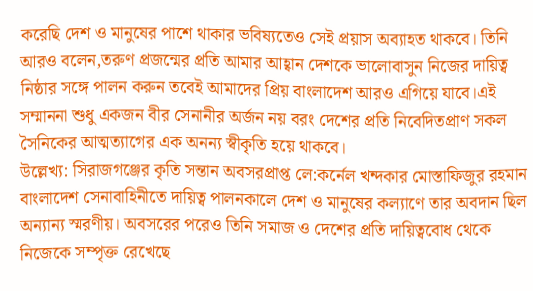করেছি দেশ ও মানুষের পাশে থাকার ভবিষ্যতেও সেই প্রয়াস অব্যাহত থাকবে। তিনি আরও বলেন,তরুণ প্রজন্মের প্রতি আমার আহ্বান দেশকে ভালোবাসুন নিজের দায়িত্ব নিষ্ঠার সঙ্গে পালন করুন তবেই আমাদের প্রিয় বাংলাদেশ আরও এগিয়ে যাবে।এই সম্মাননা শুধু একজন বীর সেনানীর অর্জন নয় বরং দেশের প্রতি নিবেদিতপ্রাণ সকল সৈনিকের আত্মত্যাগের এক অনন্য স্বীকৃতি হয়ে থাকবে।
উল্লেখ্য: সিরাজগঞ্জের কৃতি সন্তান অবসরপ্রাপ্ত লে:কর্নেল খন্দকার মোস্তাফিজুর রহমান বাংলাদেশ সেনাবাহিনীতে দায়িত্ব পালনকালে দেশ ও মানুষের কল্যাণে তার অবদান ছিল অন্যান্য স্মরণীয়। অবসরের পরেও তিনি সমাজ ও দেশের প্রতি দায়িত্ববোধ থেকে নিজেকে সম্পৃক্ত রেখেছে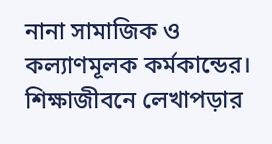নানা সামাজিক ও কল্যাণমূলক কর্মকান্ডের। শিক্ষাজীবনে লেখাপড়ার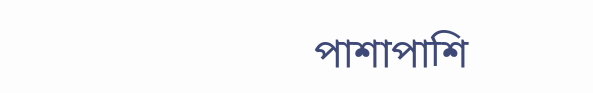পাশাপাশি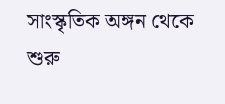সাংস্কৃতিক অঙ্গন থেকে শুরু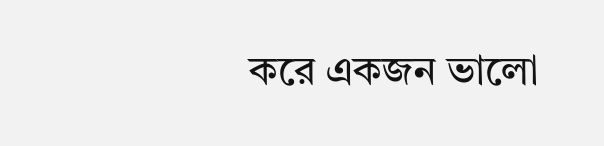করে একজন ভালো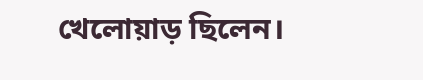খেলোয়াড় ছিলেন।